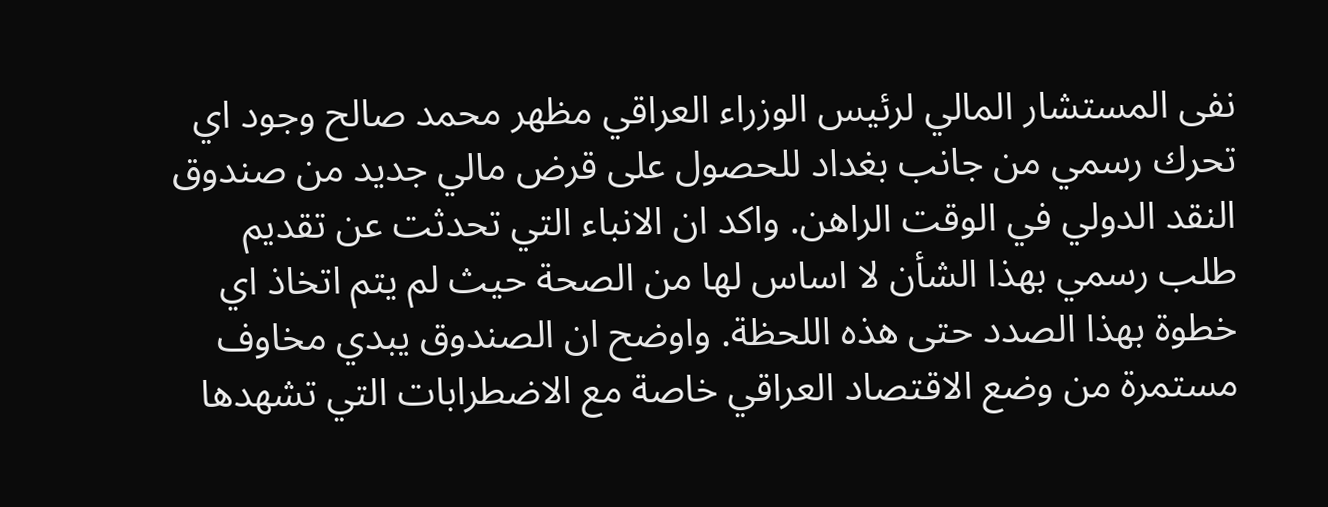نفى المستشار المالي لرئيس الوزراء العراقي مظهر محمد صالح وجود اي تحرك رسمي من جانب بغداد للحصول على قرض مالي جديد من صندوق النقد الدولي في الوقت الراهن. واكد ان الانباء التي تحدثت عن تقديم طلب رسمي بهذا الشأن لا اساس لها من الصحة حيث لم يتم اتخاذ اي خطوة بهذا الصدد حتى هذه اللحظة. واوضح ان الصندوق يبدي مخاوف مستمرة من وضع الاقتصاد العراقي خاصة مع الاضطرابات التي تشهدها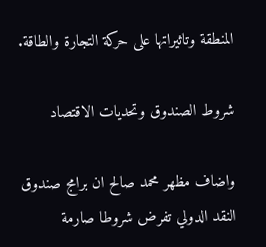المنطقة وتاثيراتها على حركة التجارة والطاقة.

شروط الصندوق وتحديات الاقتصاد

واضاف مظهر محمد صالح ان برامج صندوق النقد الدولي تفرض شروطا صارمة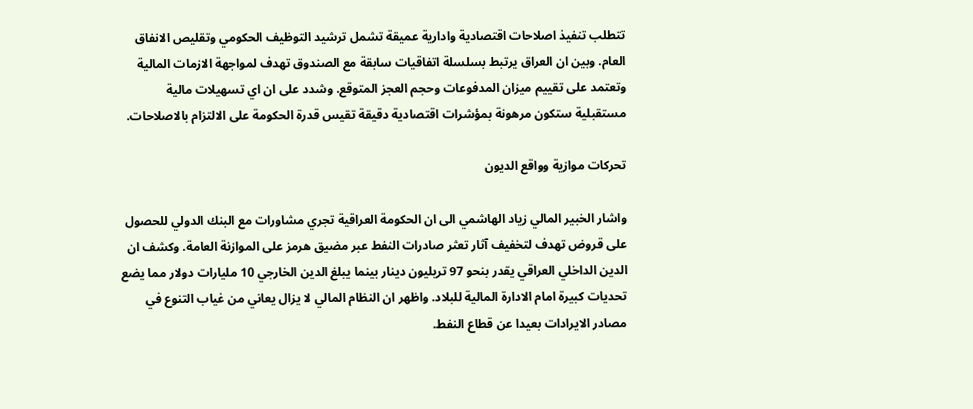تتطلب تنفيذ اصلاحات اقتصادية وادارية عميقة تشمل ترشيد التوظيف الحكومي وتقليص الانفاق العام. وبين ان العراق يرتبط بسلسلة اتفاقيات سابقة مع الصندوق تهدف لمواجهة الازمات المالية وتعتمد على تقييم ميزان المدفوعات وحجم العجز المتوقع. وشدد على ان اي تسهيلات مالية مستقبلية ستكون مرهونة بمؤشرات اقتصادية دقيقة تقيس قدرة الحكومة على الالتزام بالاصلاحات.

تحركات موازية وواقع الديون

واشار الخبير المالي زياد الهاشمي الى ان الحكومة العراقية تجري مشاورات مع البنك الدولي للحصول على قروض تهدف لتخفيف آثار تعثر صادرات النفط عبر مضيق هرمز على الموازنة العامة. وكشف ان الدين الداخلي العراقي يقدر بنحو 97 تريليون دينار بينما يبلغ الدين الخارجي 10 مليارات دولار مما يضع تحديات كبيرة امام الادارة المالية للبلاد. واظهر ان النظام المالي لا يزال يعاني من غياب التنوع في مصادر الايرادات بعيدا عن قطاع النفط.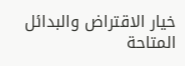خيار الاقتراض والبدائل المتاحة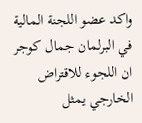واكد عضو اللجنة المالية في البرلمان جمال كوجر ان اللجوء للاقتراض الخارجي يمثل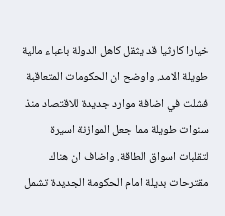خيارا كارثيا قد يثقل كاهل الدولة باعباء مالية طويلة الامد. واوضح ان الحكومات المتعاقبة فشلت في اضافة موارد جديدة للاقتصاد منذ سنوات طويلة مما جعل الموازنة اسيرة لتقلبات اسواق الطاقة. واضاف ان هناك مقترحات بديلة امام الحكومة الجديدة تشمل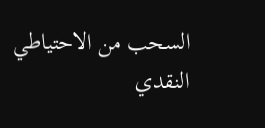السحب من الاحتياطي النقدي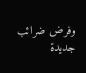وفرض ضرائب جديدة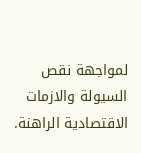لمواجهة نقص السيولة والازمات الاقتصادية الراهنة.